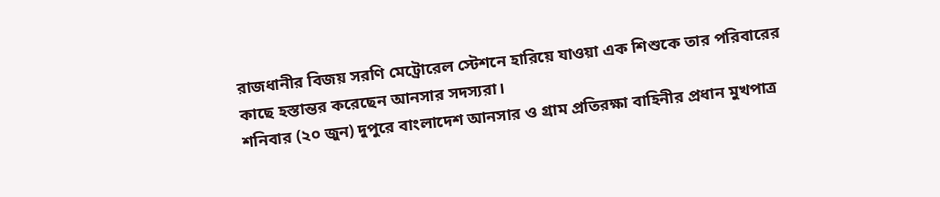রাজধানীর বিজয় সরণি মেট্রোরেল স্টেশনে হারিয়ে যাওয়া এক শিশুকে তার পরিবারের কাছে হস্তান্তর করেছেন আনসার সদস্যরা।
শনিবার (২০ জুন) দুপুরে বাংলাদেশ আনসার ও গ্রাম প্রতিরক্ষা বাহিনীর প্রধান মুখপাত্র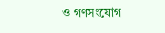ও গণসংযোগ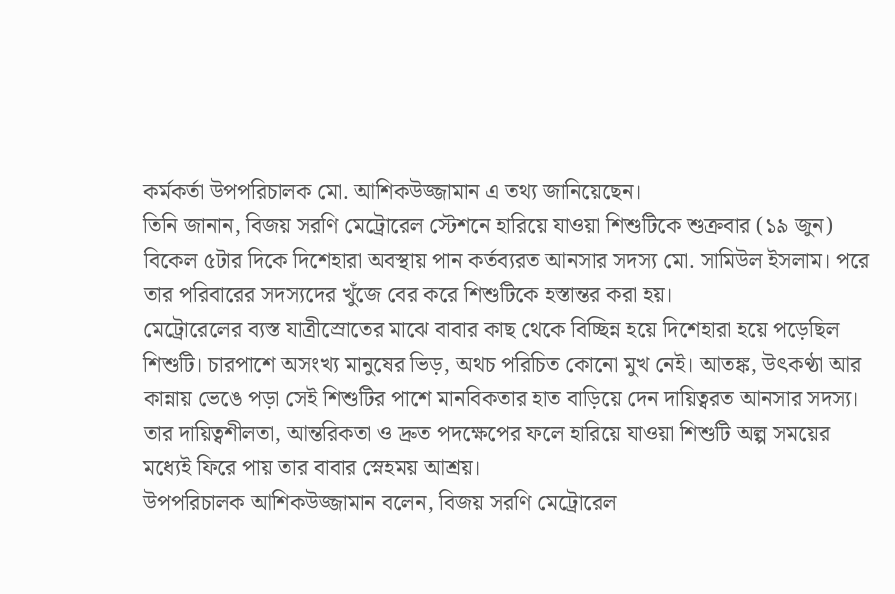কর্মকর্তা উপপরিচালক মো. আশিকউজ্জামান এ তথ্য জানিয়েছেন।
তিনি জানান, বিজয় সরণি মেট্রোরেল স্টেশনে হারিয়ে যাওয়া শিশুটিকে শুক্রবার (১৯ জুন) বিকেল ৫টার দিকে দিশেহারা অবস্থায় পান কর্তব্যরত আনসার সদস্য মো. সামিউল ইসলাম। পরে তার পরিবারের সদস্যদের খুঁজে বের করে শিশুটিকে হস্তান্তর করা হয়।
মেট্রোরেলের ব্যস্ত যাত্রীস্রোতের মাঝে বাবার কাছ থেকে বিচ্ছিন্ন হয়ে দিশেহারা হয়ে পড়েছিল শিশুটি। চারপাশে অসংখ্য মানুষের ভিড়, অথচ পরিচিত কোনো মুখ নেই। আতঙ্ক, উৎকণ্ঠা আর কান্নায় ভেঙে পড়া সেই শিশুটির পাশে মানবিকতার হাত বাড়িয়ে দেন দায়িত্বরত আনসার সদস্য। তার দায়িত্বশীলতা, আন্তরিকতা ও দ্রুত পদক্ষেপের ফলে হারিয়ে যাওয়া শিশুটি অল্প সময়ের মধ্যেই ফিরে পায় তার বাবার স্নেহময় আশ্রয়।
উপপরিচালক আশিকউজ্জামান বলেন, বিজয় সরণি মেট্রোরেল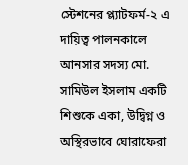স্টেশনের প্ল্যাটফর্ম-২ এ দায়িত্ব পালনকালে আনসার সদস্য মো. সামিউল ইসলাম একটি শিশুকে একা, উদ্বিগ্ন ও অস্থিরভাবে ঘোরাফেরা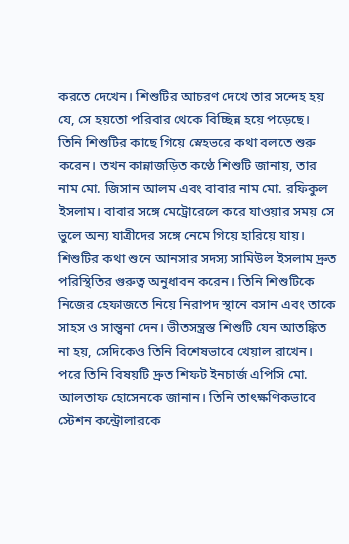করতে দেখেন। শিশুটির আচরণ দেখে তার সন্দেহ হয় যে, সে হয়তো পরিবার থেকে বিচ্ছিন্ন হয়ে পড়েছে।
তিনি শিশুটির কাছে গিয়ে স্নেহভরে কথা বলতে শুরু করেন। তখন কান্নাজড়িত কণ্ঠে শিশুটি জানায়, তার নাম মো. জিসান আলম এবং বাবার নাম মো. রফিকুল ইসলাম। বাবার সঙ্গে মেট্রোরেলে করে যাওয়ার সময় সে ভুলে অন্য যাত্রীদের সঙ্গে নেমে গিয়ে হারিয়ে যায়।
শিশুটির কথা শুনে আনসার সদস্য সামিউল ইসলাম দ্রুত পরিস্থিতির গুরুত্ব অনুধাবন করেন। তিনি শিশুটিকে নিজের হেফাজতে নিয়ে নিরাপদ স্থানে বসান এবং তাকে সাহস ও সান্ত্বনা দেন। ভীতসন্ত্রস্ত শিশুটি যেন আতঙ্কিত না হয়, সেদিকেও তিনি বিশেষভাবে খেয়াল রাখেন।
পরে তিনি বিষয়টি দ্রুত শিফট ইনচার্জ এপিসি মো. আলতাফ হোসেনকে জানান। তিনি তাৎক্ষণিকভাবে স্টেশন কন্ট্রোলারকে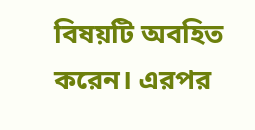বিষয়টি অবহিত করেন। এরপর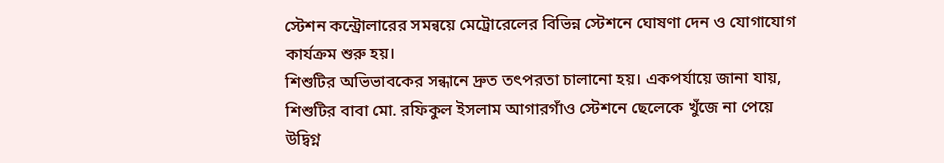স্টেশন কন্ট্রোলারের সমন্বয়ে মেট্রোরেলের বিভিন্ন স্টেশনে ঘোষণা দেন ও যোগাযোগ কার্যক্রম শুরু হয়।
শিশুটির অভিভাবকের সন্ধানে দ্রুত তৎপরতা চালানো হয়। একপর্যায়ে জানা যায়, শিশুটির বাবা মো. রফিকুল ইসলাম আগারগাঁও স্টেশনে ছেলেকে খুঁজে না পেয়ে উদ্বিগ্ন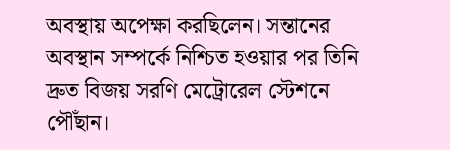অবস্থায় অপেক্ষা করছিলেন। সন্তানের অবস্থান সম্পর্কে নিশ্চিত হওয়ার পর তিনি দ্রুত বিজয় সরণি মেট্রোরেল স্টেশনে পৌঁছান।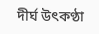দীর্ঘ উৎকণ্ঠা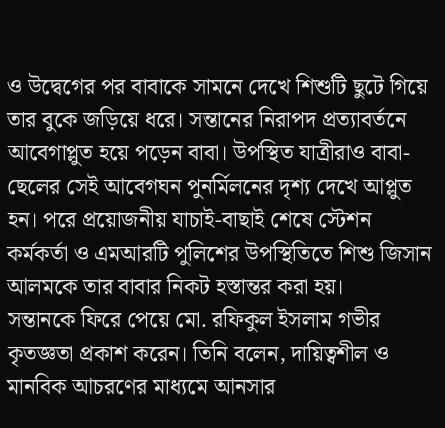ও উদ্বেগের পর বাবাকে সামনে দেখে শিশুটি ছুটে গিয়ে তার বুকে জড়িয়ে ধরে। সন্তানের নিরাপদ প্রত্যাবর্তনে আবেগাপ্লুত হয়ে পড়েন বাবা। উপস্থিত যাত্রীরাও বাবা-ছেলের সেই আবেগঘন পুনর্মিলনের দৃশ্য দেখে আপ্লুত হন। পরে প্রয়োজনীয় যাচাই-বাছাই শেষে স্টেশন কর্মকর্তা ও এমআরটি পুলিশের উপস্থিতিতে শিশু জিসান আলমকে তার বাবার নিকট হস্তান্তর করা হয়।
সন্তানকে ফিরে পেয়ে মো. রফিকুল ইসলাম গভীর কৃতজ্ঞতা প্রকাশ করেন। তিনি বলেন, দায়িত্বশীল ও মানবিক আচরণের মাধ্যমে আনসার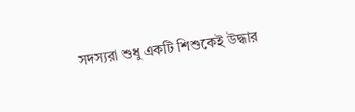সদস্যরা শুধু একটি শিশুকেই উদ্ধার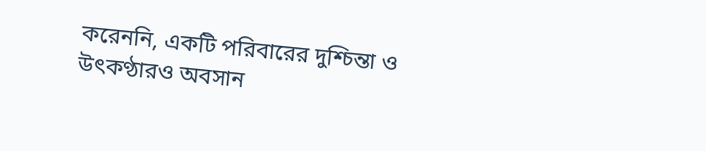করেননি, একটি পরিবারের দুশ্চিন্তা ও উৎকণ্ঠারও অবসান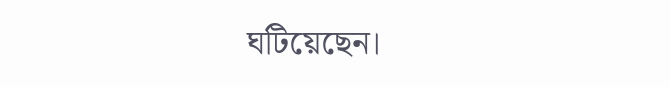ঘটিয়েছেন।